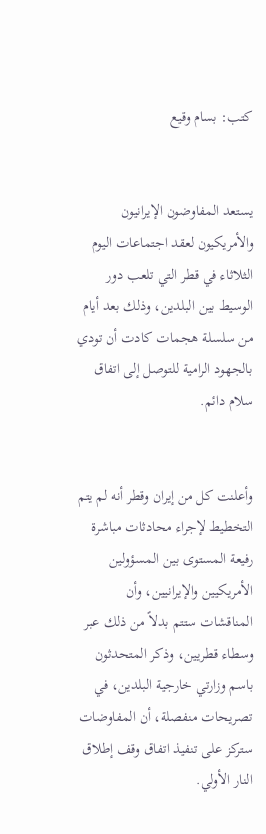كتب: بسام وقيع


يستعد المفاوضون الإيرانيون والأمريكيون لعقد اجتماعات اليوم الثلاثاء في قطر التي تلعب دور الوسيط بين البلدين، وذلك بعد أيام من سلسلة هجمات كادت أن تودي بالجهود الرامية للتوصل إلى اتفاق سلام دائم.


وأعلنت كل من إيران وقطر أنه لم يتم التخطيط لإجراء محادثات مباشرة رفيعة المستوى بين المسؤولين الأمريكيين والإيرانيين، وأن المناقشات ستتم بدلاً من ذلك عبر وسطاء قطريين، وذكر المتحدثون باسم وزارتي خارجية البلدين، في تصريحات منفصلة، أن المفاوضات ستركز على تنفيذ اتفاق وقف إطلاق النار الأولي.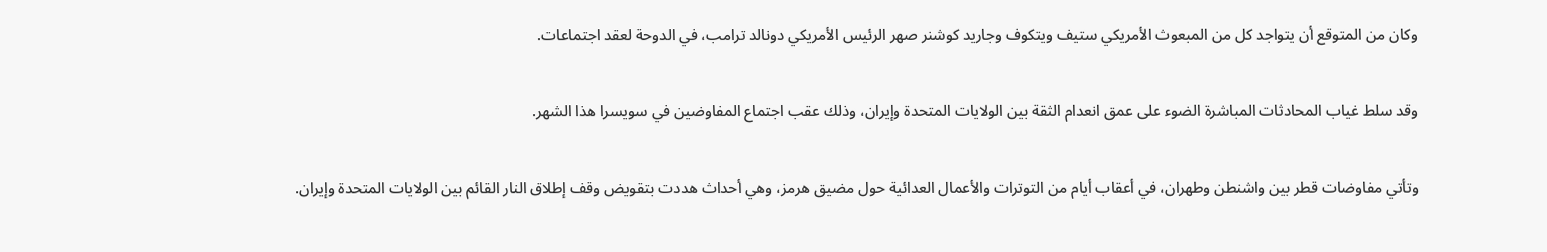وكان من المتوقع أن يتواجد كل من المبعوث الأمريكي ستيف ويتكوف وجاريد كوشنر صهر الرئيس الأمريكي دونالد ترامب، في الدوحة لعقد اجتماعات.


وقد سلط غياب المحادثات المباشرة الضوء على عمق انعدام الثقة بين الولايات المتحدة وإيران، وذلك عقب اجتماع المفاوضين في سويسرا هذا الشهر.


وتأتي مفاوضات قطر بين واشنطن وطهران، في أعقاب أيام من التوترات والأعمال العدائية حول مضيق هرمز، وهي أحداث هددت بتقويض وقف إطلاق النار القائم بين الولايات المتحدة وإيران.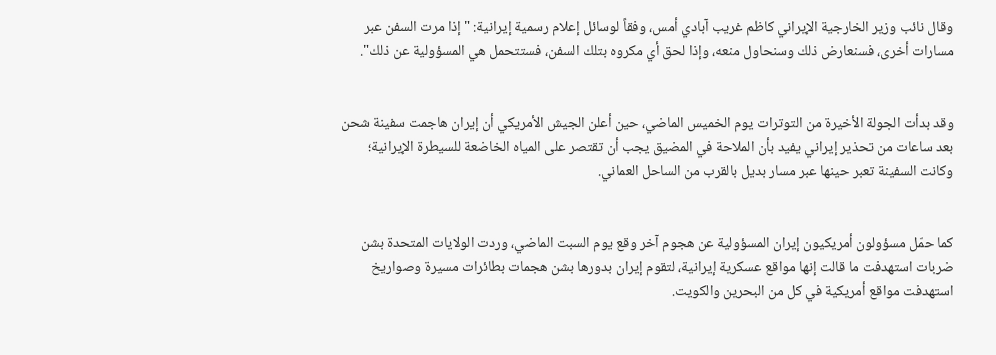وقال نائب وزير الخارجية الإيراني كاظم غريب آبادي أمس، وفقاً لوسائل إعلام رسمية إيرانية: "إذا مرت السفن عبر مسارات أخرى، فسنعارض ذلك وسنحاول منعه، وإذا لحق أي مكروه بتلك السفن، فستتحمل هي المسؤولية عن ذلك".


وقد بدأت الجولة الأخيرة من التوترات يوم الخميس الماضي، حين أعلن الجيش الأمريكي أن إيران هاجمت سفينة شحن بعد ساعات من تحذير إيراني يفيد بأن الملاحة في المضيق يجب أن تقتصر على المياه الخاضعة للسيطرة الإيرانية؛ وكانت السفينة تعبر حينها عبر مسار بديل بالقرب من الساحل العماني.


كما حمّل مسؤولون أمريكيون إيران المسؤولية عن هجوم آخر وقع يوم السبت الماضي، وردت الولايات المتحدة بشن ضربات استهدفت ما قالت إنها مواقع عسكرية إيرانية، لتقوم إيران بدورها بشن هجمات بطائرات مسيرة وصواريخ استهدفت مواقع أمريكية في كل من البحرين والكويت.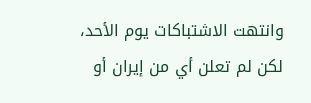وانتهت الاشتباكات يوم الأحد، لكن لم تعلن أي من إيران أو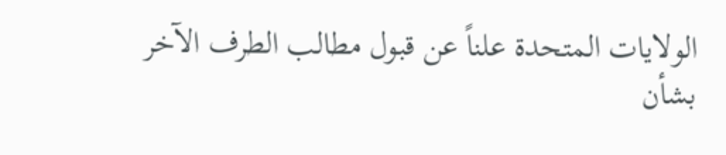الولايات المتحدة علناً عن قبول مطالب الطرف الآخر بشأن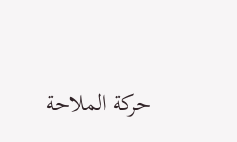حركة الملاحة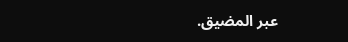عبر المضيق.